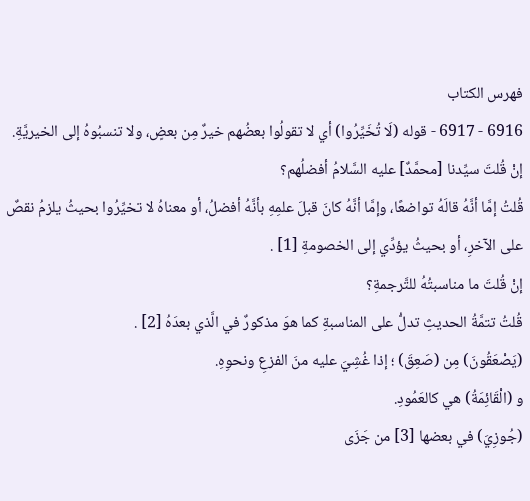فهرس الكتاب
6916 - 6917 - قوله (لَا تُخَيِّرُوا) أي لا تقولُوا بعضُهم خيرٌ مِن بعضٍ، ولا تنسبُوهُ إلى الخيريَّةِ.
إنْ قُلتَ سيِّدنا [محمَّدٌ] عليه السَّلامُ أفضلُهم؟
قُلتُ إمَّا أنَّهُ قالَهُ تواضعًا، وإمَّا أنَّهُ كانَ قبلَ علمِهِ بأنَّهُ أفضلُ، أو معناهُ لا تخيِّرُوا بحيثُ يلزمُ نقصٌ على الآخرِ، أو بحيثُ يؤدِّي إلى الخصومةِ [1] .
إنْ قُلتَ ما مناسبتُهُ للتَّرجمةِ؟
قُلتُ تتمَّةُ الحديثِ تدلُّ على المناسبةِ كما هوَ مذكورٌ في الَّذي بعدَهُ [2] .
(يَصْعَقُونَ) مِن (صَعِقَ) ؛ إذا غُشِيَ عليه منَ الفزعِ ونحوِهِ.
و (الْقَائِمَةُ) هي كالعَمُودِ.
(جُوزِيَ) في بعضها [3] من جَزَى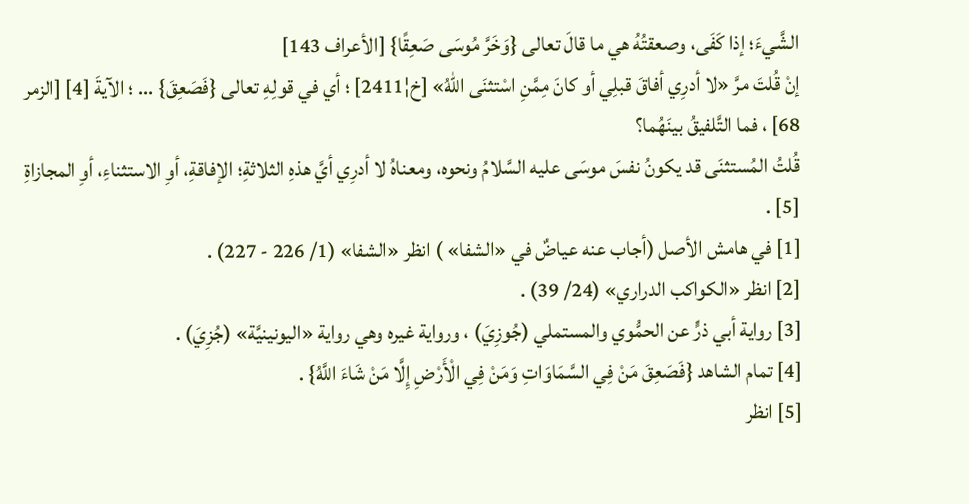الشَّيءَ؛ إذا كَفَى، وصعقتُهُ هي ما قالَ تعالى {وَخَرَّ مُوسَى صَعِقًا} [الأعراف 143]
إنْ قُلتَ مرَّ «لا أدرِي أفاقَ قبلِي أو كانَ مِمَّنِ اسْتثنَى اللهُ» [خ¦2411] ؛ أي في قولِهِ تعالى {فَصَعِقَ} ... ؛ الآيةَ [4] [الزمر 68] ، فما التَّلفيقُ بينَهُما؟
قُلتُ المُستثنَى قد يكونُ نفسَ موسَى عليه السَّلامُ ونحوه، ومعناهُ لا أدرِي أيَّ هذهِ الثلاثةِ؛ الإفاقةِ، أوِ الاستثناءِ، أوِ المجازاةِ [5] .
[1] في هامش الأصل (أجاب عنه عياضٌ في «الشفا» ) انظر «الشفا» (1/ 226 - 227) .
[2] انظر «الكواكب الدراري» (24/ 39) .
[3] رواية أبي ذرٍّ عن الحمُّوي والمستملي (جُوزِيَ) ، ورواية غيره وهي رواية «اليونينيَّة» (جُزِيَ) .
[4] تمام الشاهد {فَصَعِقَ مَنْ فِي السَّمَاوَاتِ وَمَنْ فِي الْأَرْضِ إِلَّا مَنْ شَاءَ اللَّهُ} .
[5] انظر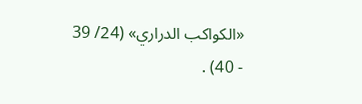«الكواكب الدراري» (24/ 39 - 40) .